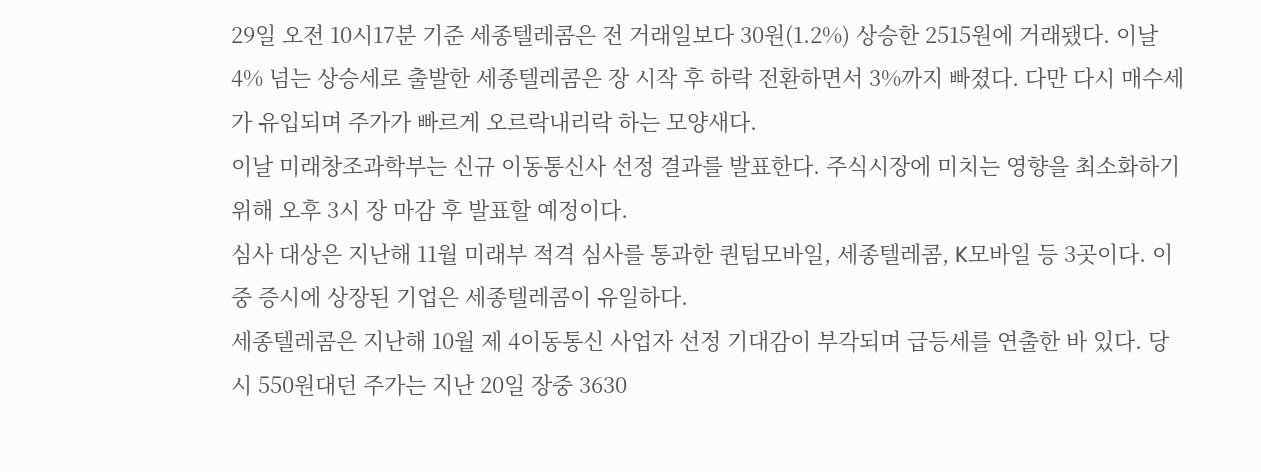29일 오전 10시17분 기준 세종텔레콤은 전 거래일보다 30원(1.2%) 상승한 2515원에 거래됐다. 이날 4% 넘는 상승세로 출발한 세종텔레콤은 장 시작 후 하락 전환하면서 3%까지 빠졌다. 다만 다시 매수세가 유입되며 주가가 빠르게 오르락내리락 하는 모양새다.
이날 미래창조과학부는 신규 이동통신사 선정 결과를 발표한다. 주식시장에 미치는 영향을 최소화하기 위해 오후 3시 장 마감 후 발표할 예정이다.
심사 대상은 지난해 11월 미래부 적격 심사를 통과한 퀀텀모바일, 세종텔레콤, K모바일 등 3곳이다. 이중 증시에 상장된 기업은 세종텔레콤이 유일하다.
세종텔레콤은 지난해 10월 제 4이동통신 사업자 선정 기대감이 부각되며 급등세를 연출한 바 있다. 당시 550원대던 주가는 지난 20일 장중 3630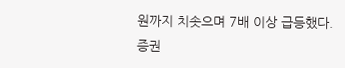원까지 치솟으며 7배 이상 급등했다.
증권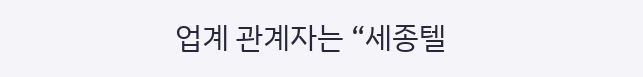업계 관계자는 “세종텔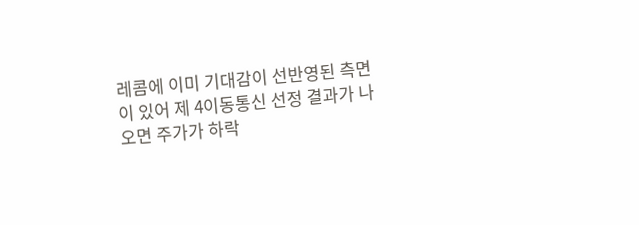레콤에 이미 기대감이 선반영된 측면이 있어 제 4이동통신 선정 결과가 나오면 주가가 하락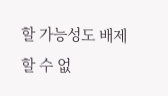할 가능성도 배제할 수 없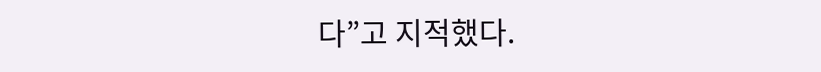다”고 지적했다.